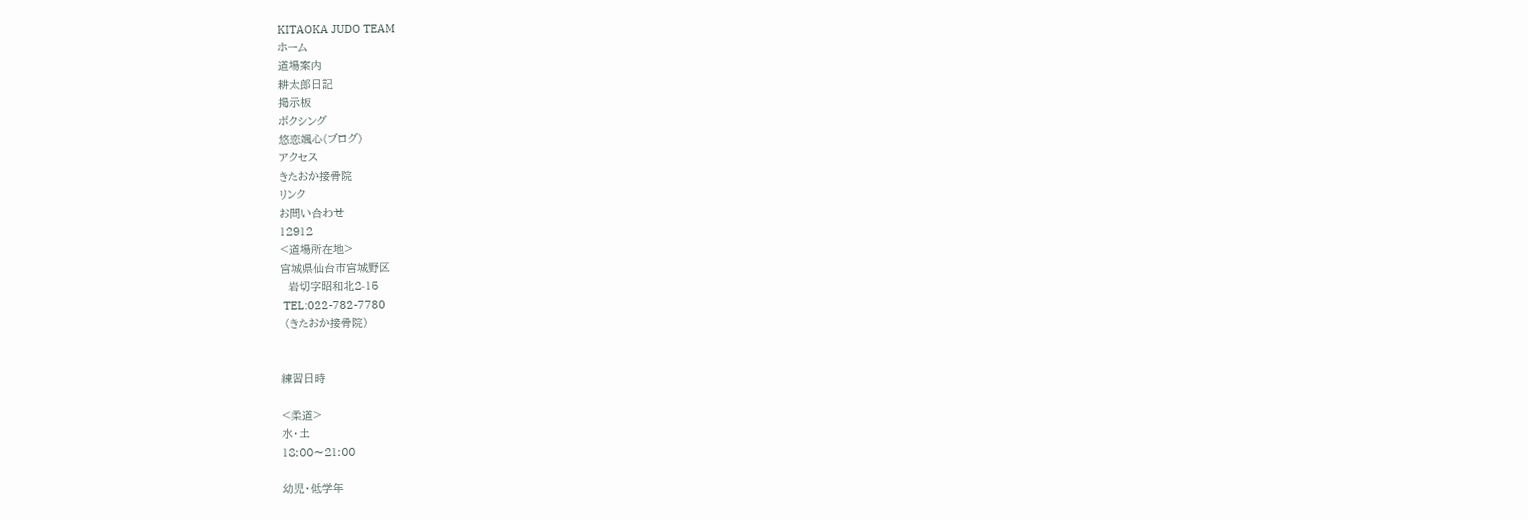KITAOKA JUDO TEAM
ホーム
道場案内
耕太郎日記
掲示板
ボクシング
悠恋颯心(ブログ)
アクセス
きたおか接骨院
リンク
お問い合わせ
12912
<道場所在地>
宮城県仙台市宮城野区
  岩切字昭和北2-15
 TEL:022-782-7780
 (きたおか接骨院)


練習日時

<柔道>
水・土
18:00〜21:00

幼児・低学年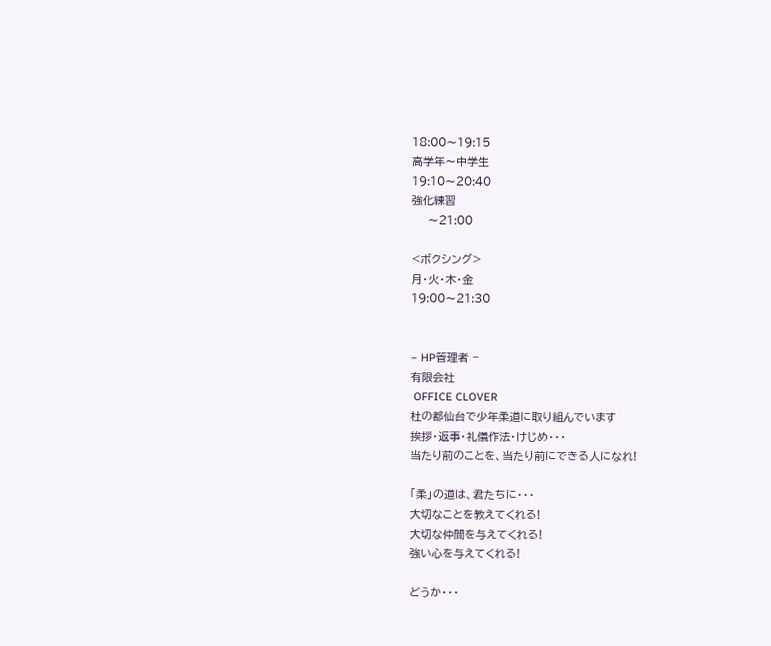18:00〜19:15
高学年〜中学生
19:10〜20:40
強化練習
    〜21:00

<ボクシング>
月・火・木・金
19:00〜21:30


− HP管理者 −
有限会社
 OFFICE CLOVER
杜の都仙台で少年柔道に取り組んでいます
挨拶・返事・礼儀作法・けじめ・・・
当たり前のことを、当たり前にできる人になれ!

「柔」の道は、君たちに・・・
大切なことを教えてくれる!
大切な仲間を与えてくれる!
強い心を与えてくれる!

どうか・・・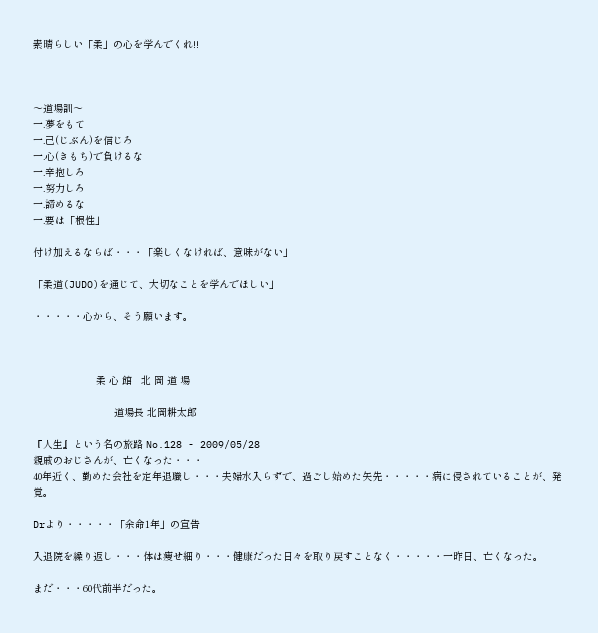素晴らしい「柔」の心を学んでくれ!!



〜道場訓〜
一.夢をもて
一.己(じぶん)を信じろ
一.心(きもち)で負けるな
一.辛抱しろ
一.努力しろ
一.諦めるな
一.要は「根性」

付け加えるならば・・・「楽しくなければ、意味がない」

「柔道(JUDO)を通じて、大切なことを学んでほしい」

・・・・・心から、そう願います。



                     柔 心 館   北 岡 道 場

                           道場長 北岡耕太郎

『人生』という名の旅路 No.128 - 2009/05/28
親戚のおじさんが、亡くなった・・・
40年近く、勤めた会社を定年退職し・・・夫婦水入らずで、過ごし始めた矢先・・・・・病に侵されていることが、発覚。

Drより・・・・・「余命1年」の宣告

入退院を繰り返し・・・体は痩せ細り・・・健康だった日々を取り戻すことなく・・・・・一昨日、亡くなった。

まだ・・・60代前半だった。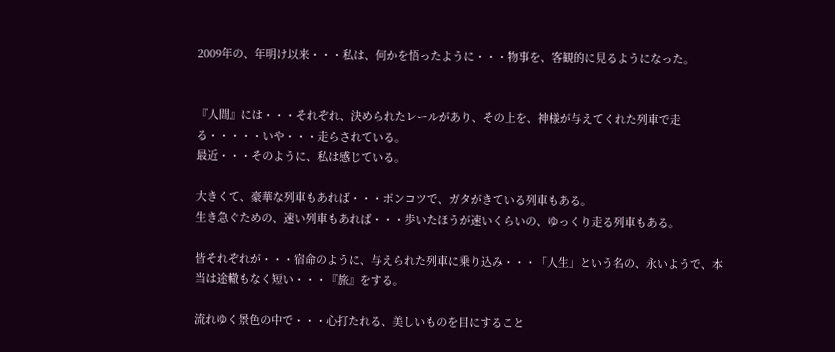2009年の、年明け以来・・・私は、何かを悟ったように・・・物事を、客観的に見るようになった。


『人間』には・・・それぞれ、決められたレールがあり、その上を、神様が与えてくれた列車で走る・・・・・いや・・・走らされている。
最近・・・そのように、私は感じている。

大きくて、豪華な列車もあれば・・・ポンコツで、ガタがきている列車もある。
生き急ぐための、速い列車もあれば・・・歩いたほうが速いくらいの、ゆっくり走る列車もある。

皆それぞれが・・・宿命のように、与えられた列車に乗り込み・・・「人生」という名の、永いようで、本当は途轍もなく短い・・・『旅』をする。

流れゆく景色の中で・・・心打たれる、美しいものを目にすること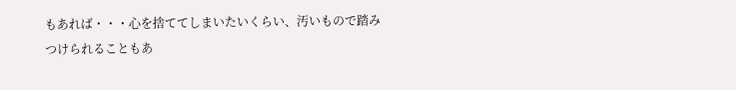もあれば・・・心を捨ててしまいたいくらい、汚いもので踏みつけられることもあ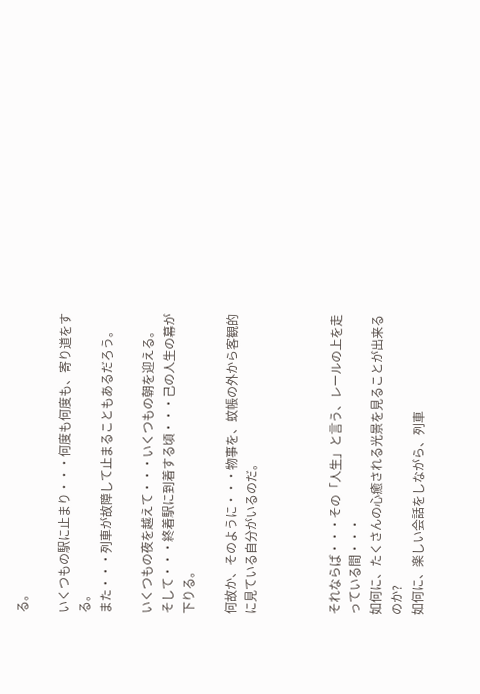る。

いくつもの駅に止まり・・・何度も何度も、寄り道をする。
また・・・列車が故障して止まることもあるだろう。

いくつもの夜を越えて・・・いくつもの朝を迎える。
そして・・・終着駅に到着する頃・・・己の人生の幕が下りる。

何故か、そのように・・・物事を、蚊帳の外から客観的に見ている自分がいるのだ。



それならば・・・その「人生」と言う、レールの上を走っている間・・・
如何に、たくさんの心癒される光景を見ることが出来るのか?
如何に、楽しい会話をしながら、列車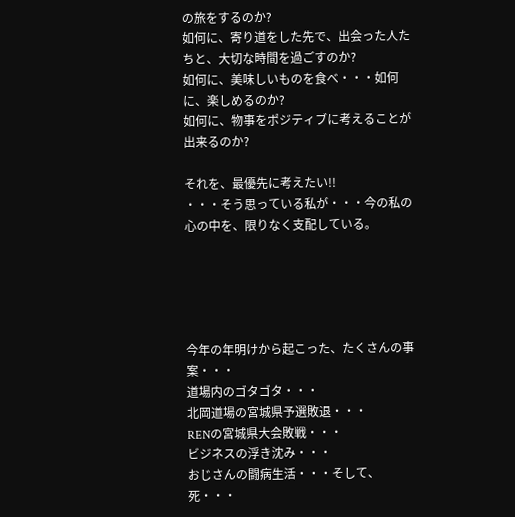の旅をするのか?
如何に、寄り道をした先で、出会った人たちと、大切な時間を過ごすのか?
如何に、美味しいものを食べ・・・如何に、楽しめるのか?
如何に、物事をポジティブに考えることが出来るのか?

それを、最優先に考えたい!!
・・・そう思っている私が・・・今の私の心の中を、限りなく支配している。





今年の年明けから起こった、たくさんの事案・・・
道場内のゴタゴタ・・・
北岡道場の宮城県予選敗退・・・
RENの宮城県大会敗戦・・・
ビジネスの浮き沈み・・・
おじさんの闘病生活・・・そして、死・・・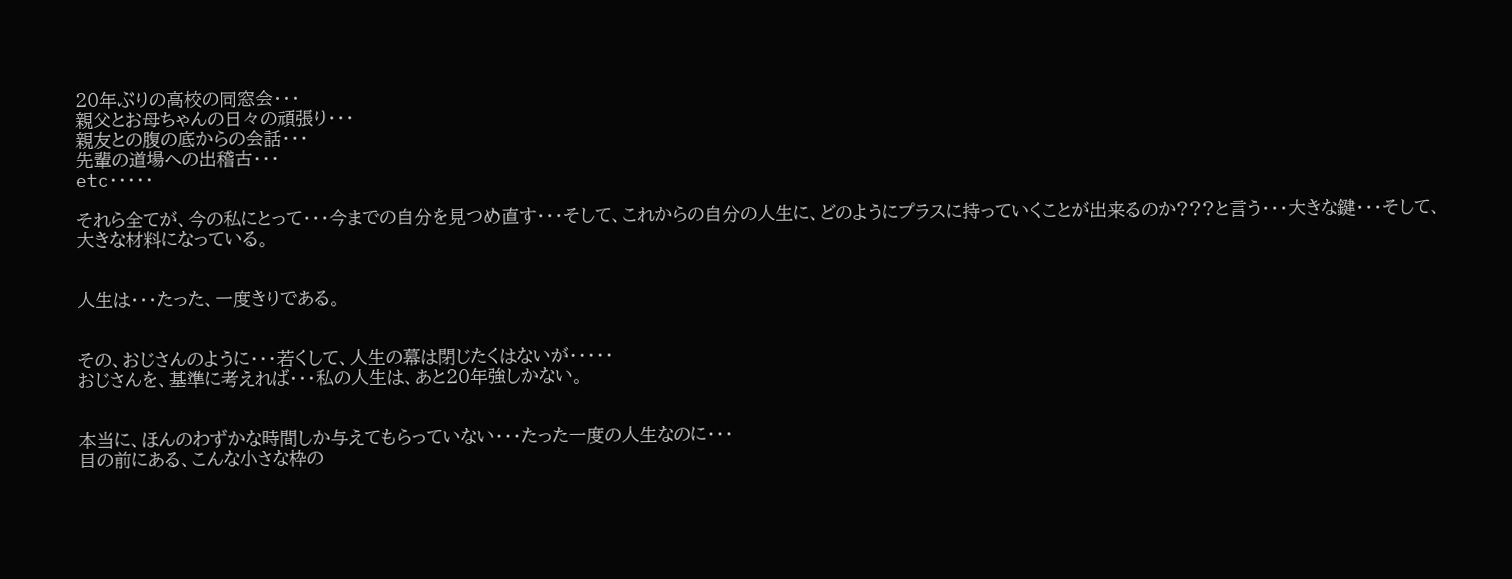20年ぶりの高校の同窓会・・・
親父とお母ちゃんの日々の頑張り・・・
親友との腹の底からの会話・・・
先輩の道場への出稽古・・・
etc・・・・・

それら全てが、今の私にとって・・・今までの自分を見つめ直す・・・そして、これからの自分の人生に、どのようにプラスに持っていくことが出来るのか???と言う・・・大きな鍵・・・そして、大きな材料になっている。


人生は・・・たった、一度きりである。


その、おじさんのように・・・若くして、人生の幕は閉じたくはないが・・・・・
おじさんを、基準に考えれば・・・私の人生は、あと20年強しかない。


本当に、ほんのわずかな時間しか与えてもらっていない・・・たった一度の人生なのに・・・
目の前にある、こんな小さな枠の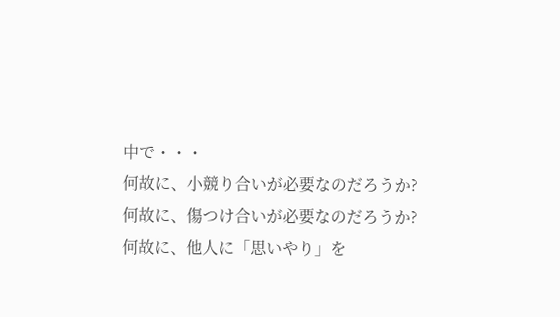中で・・・
何故に、小競り合いが必要なのだろうか?
何故に、傷つけ合いが必要なのだろうか?
何故に、他人に「思いやり」を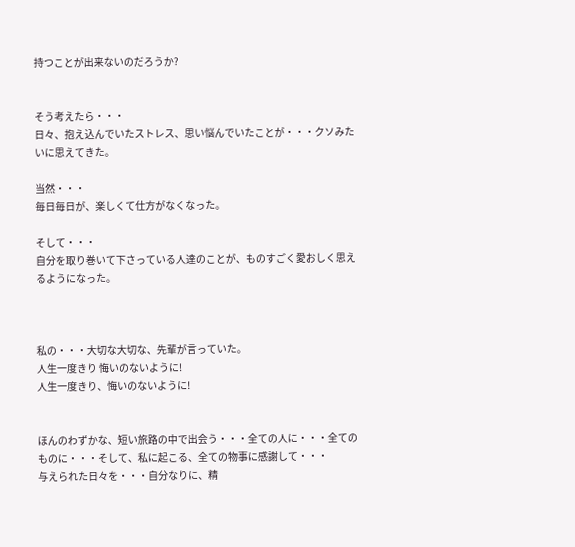持つことが出来ないのだろうか?


そう考えたら・・・
日々、抱え込んでいたストレス、思い悩んでいたことが・・・クソみたいに思えてきた。

当然・・・
毎日毎日が、楽しくて仕方がなくなった。

そして・・・
自分を取り巻いて下さっている人達のことが、ものすごく愛おしく思えるようになった。



私の・・・大切な大切な、先輩が言っていた。
人生一度きり 悔いのないように!
人生一度きり、悔いのないように!


ほんのわずかな、短い旅路の中で出会う・・・全ての人に・・・全てのものに・・・そして、私に起こる、全ての物事に感謝して・・・
与えられた日々を・・・自分なりに、精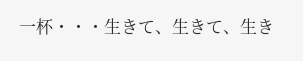一杯・・・生きて、生きて、生き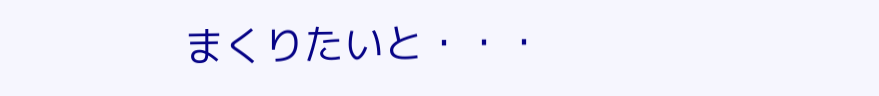まくりたいと・・・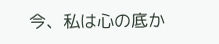今、私は心の底か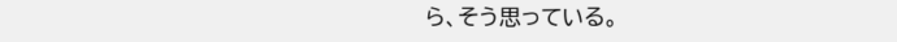ら、そう思っている。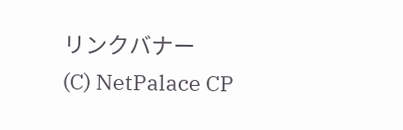リンクバナー
(C) NetPalace CP